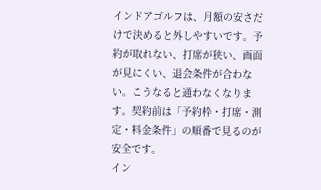インドアゴルフは、月額の安さだけで決めると外しやすいです。予約が取れない、打席が狭い、画面が見にくい、退会条件が合わない。こうなると通わなくなります。契約前は「予約枠・打席・測定・料金条件」の順番で見るのが安全です。
イン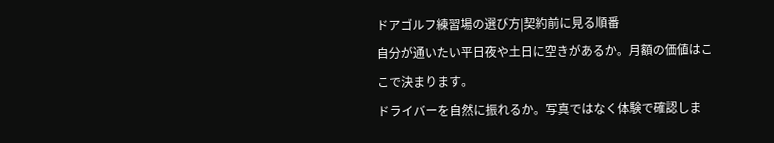ドアゴルフ練習場の選び方|契約前に見る順番
自分が通いたい平日夜や土日に空きがあるか。月額の価値はここで決まります。
ドライバーを自然に振れるか。写真ではなく体験で確認しま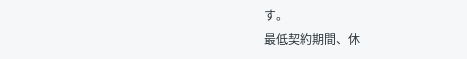す。
最低契約期間、休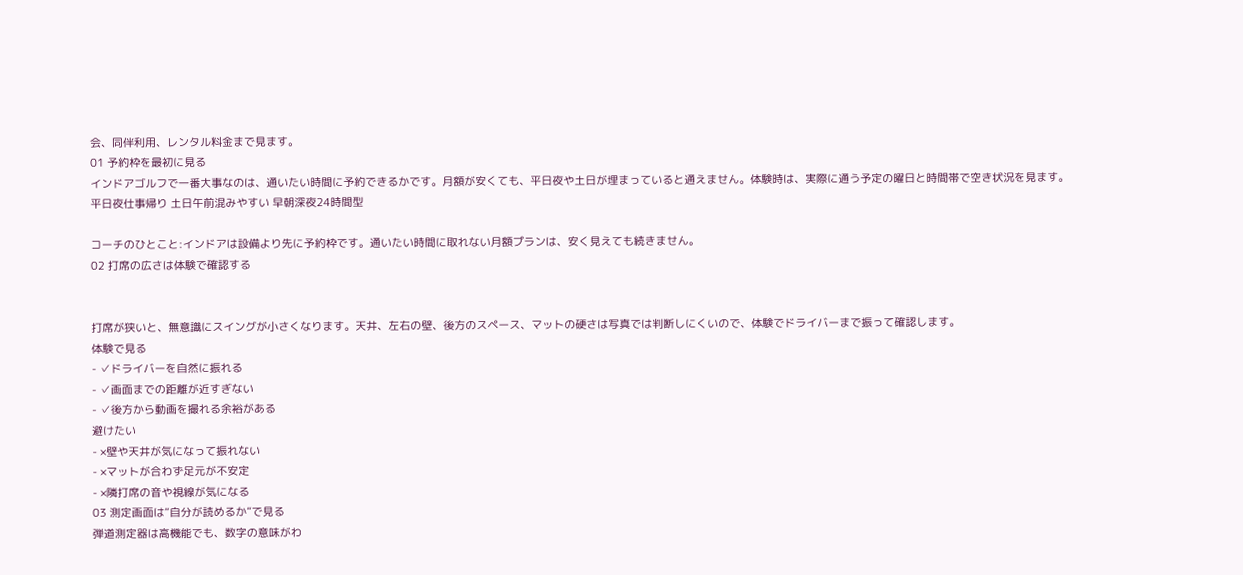会、同伴利用、レンタル料金まで見ます。
01 予約枠を最初に見る
インドアゴルフで一番大事なのは、通いたい時間に予約できるかです。月額が安くても、平日夜や土日が埋まっていると通えません。体験時は、実際に通う予定の曜日と時間帯で空き状況を見ます。
平日夜仕事帰り 土日午前混みやすい 早朝深夜24時間型

コーチのひとこと:インドアは設備より先に予約枠です。通いたい時間に取れない月額プランは、安く見えても続きません。
02 打席の広さは体験で確認する


打席が狭いと、無意識にスイングが小さくなります。天井、左右の壁、後方のスペース、マットの硬さは写真では判断しにくいので、体験でドライバーまで振って確認します。
体験で見る
- ✓ドライバーを自然に振れる
- ✓画面までの距離が近すぎない
- ✓後方から動画を撮れる余裕がある
避けたい
- ×壁や天井が気になって振れない
- ×マットが合わず足元が不安定
- ×隣打席の音や視線が気になる
03 測定画面は“自分が読めるか”で見る
弾道測定器は高機能でも、数字の意味がわ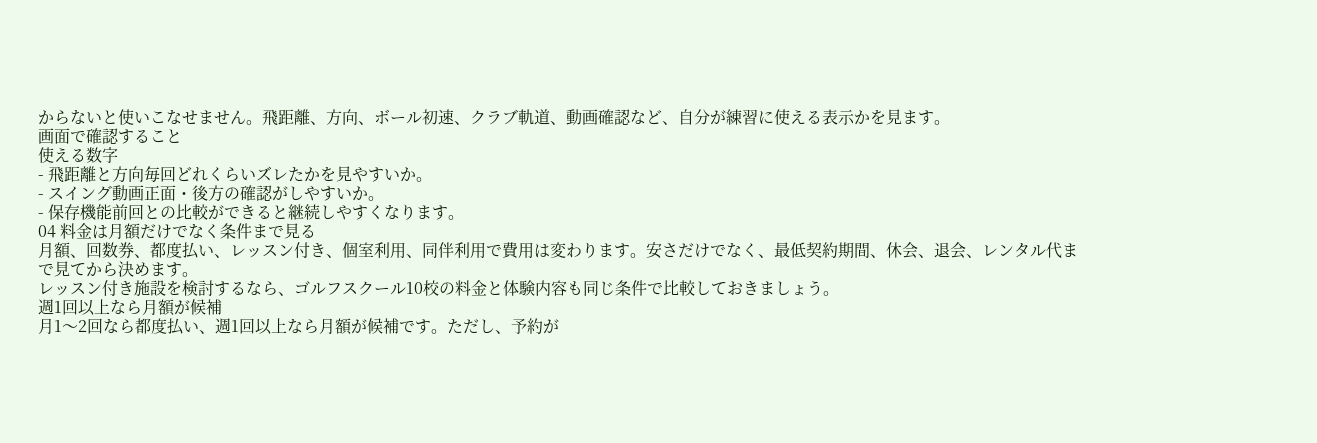からないと使いこなせません。飛距離、方向、ボール初速、クラブ軌道、動画確認など、自分が練習に使える表示かを見ます。
画面で確認すること
使える数字
- 飛距離と方向毎回どれくらいズレたかを見やすいか。
- スイング動画正面・後方の確認がしやすいか。
- 保存機能前回との比較ができると継続しやすくなります。
04 料金は月額だけでなく条件まで見る
月額、回数券、都度払い、レッスン付き、個室利用、同伴利用で費用は変わります。安さだけでなく、最低契約期間、休会、退会、レンタル代まで見てから決めます。
レッスン付き施設を検討するなら、ゴルフスクール10校の料金と体験内容も同じ条件で比較しておきましょう。
週1回以上なら月額が候補
月1〜2回なら都度払い、週1回以上なら月額が候補です。ただし、予約が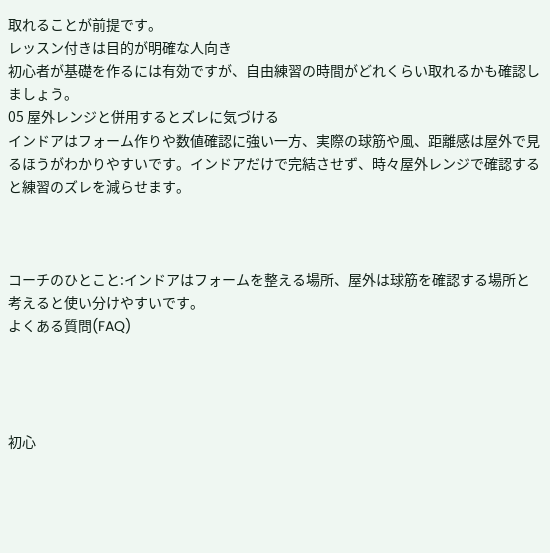取れることが前提です。
レッスン付きは目的が明確な人向き
初心者が基礎を作るには有効ですが、自由練習の時間がどれくらい取れるかも確認しましょう。
05 屋外レンジと併用するとズレに気づける
インドアはフォーム作りや数値確認に強い一方、実際の球筋や風、距離感は屋外で見るほうがわかりやすいです。インドアだけで完結させず、時々屋外レンジで確認すると練習のズレを減らせます。



コーチのひとこと:インドアはフォームを整える場所、屋外は球筋を確認する場所と考えると使い分けやすいです。
よくある質問(FAQ)




初心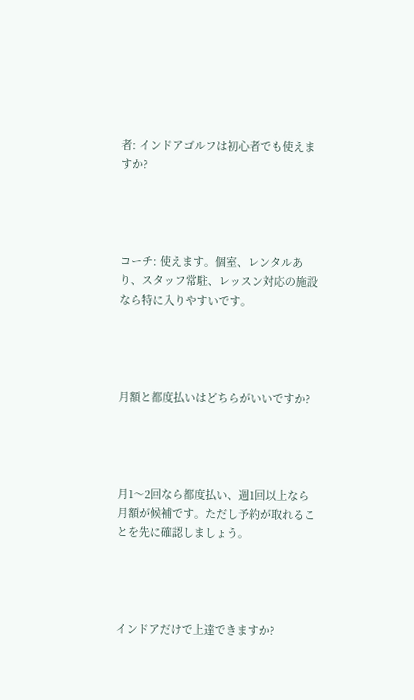者: インドアゴルフは初心者でも使えますか?




コーチ: 使えます。個室、レンタルあり、スタッフ常駐、レッスン対応の施設なら特に入りやすいです。




月額と都度払いはどちらがいいですか?




月1〜2回なら都度払い、週1回以上なら月額が候補です。ただし予約が取れることを先に確認しましょう。




インドアだけで上達できますか?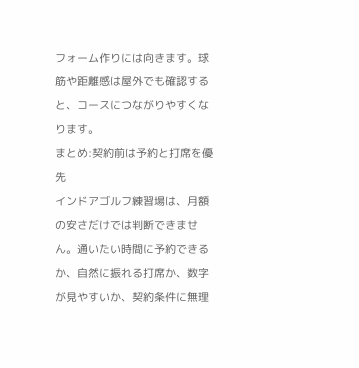フォーム作りには向きます。球筋や距離感は屋外でも確認すると、コースにつながりやすくなります。
まとめ:契約前は予約と打席を優先
インドアゴルフ練習場は、月額の安さだけでは判断できません。通いたい時間に予約できるか、自然に振れる打席か、数字が見やすいか、契約条件に無理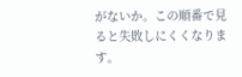がないか。この順番で見ると失敗しにくくなります。